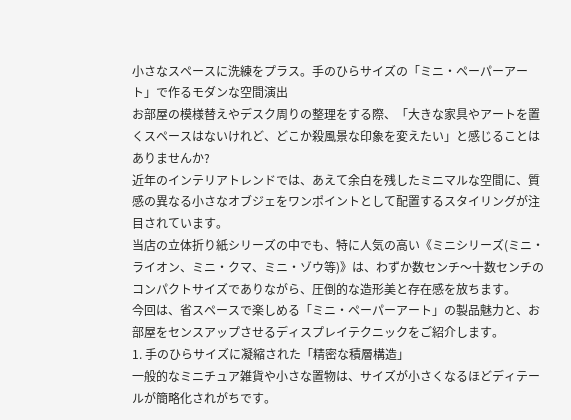小さなスペースに洗練をプラス。手のひらサイズの「ミニ・ペーパーアート」で作るモダンな空間演出
お部屋の模様替えやデスク周りの整理をする際、「大きな家具やアートを置くスペースはないけれど、どこか殺風景な印象を変えたい」と感じることはありませんか?
近年のインテリアトレンドでは、あえて余白を残したミニマルな空間に、質感の異なる小さなオブジェをワンポイントとして配置するスタイリングが注目されています。
当店の立体折り紙シリーズの中でも、特に人気の高い《ミニシリーズ(ミニ・ライオン、ミニ・クマ、ミニ・ゾウ等)》は、わずか数センチ〜十数センチのコンパクトサイズでありながら、圧倒的な造形美と存在感を放ちます。
今回は、省スペースで楽しめる「ミニ・ペーパーアート」の製品魅力と、お部屋をセンスアップさせるディスプレイテクニックをご紹介します。
1. 手のひらサイズに凝縮された「精密な積層構造」
一般的なミニチュア雑貨や小さな置物は、サイズが小さくなるほどディテールが簡略化されがちです。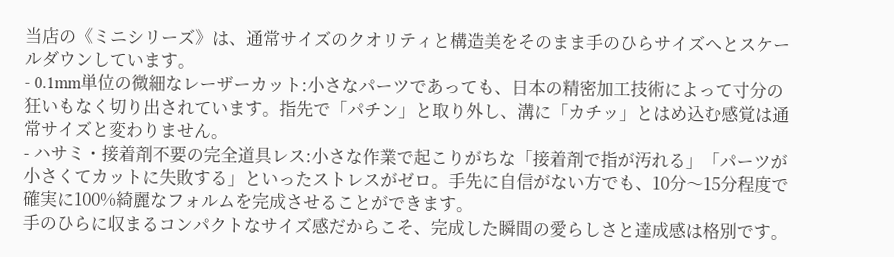当店の《ミニシリーズ》は、通常サイズのクオリティと構造美をそのまま手のひらサイズへとスケールダウンしています。
- 0.1mm単位の微細なレーザーカット:小さなパーツであっても、日本の精密加工技術によって寸分の狂いもなく切り出されています。指先で「パチン」と取り外し、溝に「カチッ」とはめ込む感覚は通常サイズと変わりません。
- ハサミ・接着剤不要の完全道具レス:小さな作業で起こりがちな「接着剤で指が汚れる」「パーツが小さくてカットに失敗する」といったストレスがゼロ。手先に自信がない方でも、10分〜15分程度で確実に100%綺麗なフォルムを完成させることができます。
手のひらに収まるコンパクトなサイズ感だからこそ、完成した瞬間の愛らしさと達成感は格別です。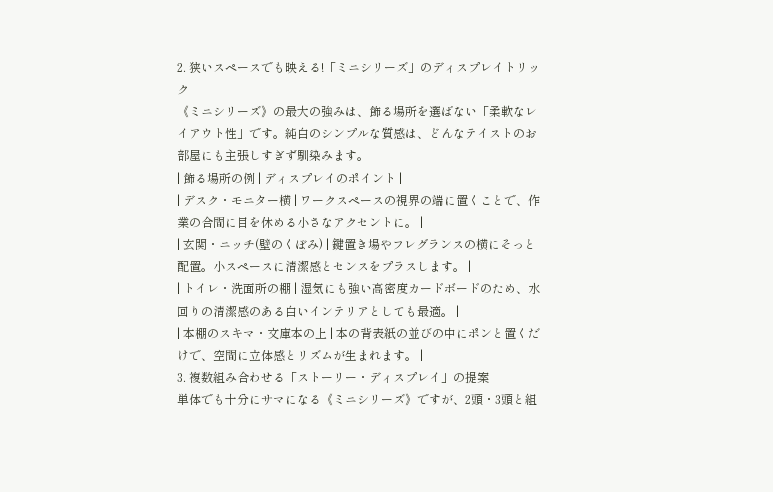2. 狭いスペースでも映える!「ミニシリーズ」のディスプレイトリック
《ミニシリーズ》の最大の強みは、飾る場所を選ばない「柔軟なレイアウト性」です。純白のシンプルな質感は、どんなテイストのお部屋にも主張しすぎず馴染みます。
| 飾る場所の例 | ディスプレイのポイント |
| デスク・モニター横 | ワークスペースの視界の端に置くことで、作業の合間に目を休める小さなアクセントに。 |
| 玄関・ニッチ(壁のくぼみ) | 鍵置き場やフレグランスの横にそっと配置。小スペースに清潔感とセンスをプラスします。 |
| トイレ・洗面所の棚 | 湿気にも強い高密度カードボードのため、水回りの清潔感のある白いインテリアとしても最適。 |
| 本棚のスキマ・文庫本の上 | 本の背表紙の並びの中にポンと置くだけで、空間に立体感とリズムが生まれます。 |
3. 複数組み合わせる「ストーリー・ディスプレイ」の提案
単体でも十分にサマになる《ミニシリーズ》ですが、2頭・3頭と組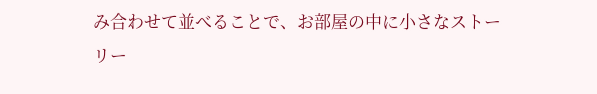み合わせて並べることで、お部屋の中に小さなストーリー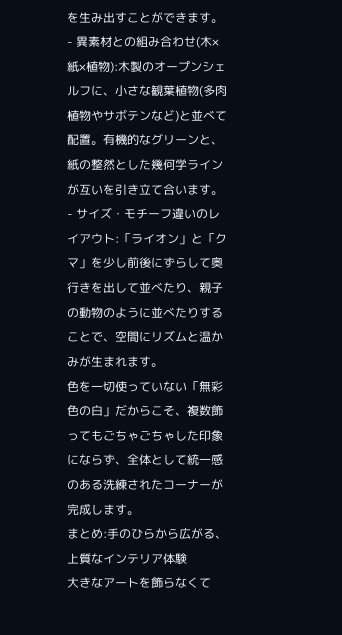を生み出すことができます。
- 異素材との組み合わせ(木×紙×植物):木製のオープンシェルフに、小さな観葉植物(多肉植物やサボテンなど)と並べて配置。有機的なグリーンと、紙の整然とした幾何学ラインが互いを引き立て合います。
- サイズ・モチーフ違いのレイアウト:「ライオン」と「クマ」を少し前後にずらして奥行きを出して並べたり、親子の動物のように並べたりすることで、空間にリズムと温かみが生まれます。
色を一切使っていない「無彩色の白」だからこそ、複数飾ってもごちゃごちゃした印象にならず、全体として統一感のある洗練されたコーナーが完成します。
まとめ:手のひらから広がる、上質なインテリア体験
大きなアートを飾らなくて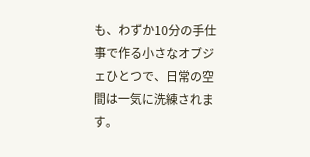も、わずか10分の手仕事で作る小さなオブジェひとつで、日常の空間は一気に洗練されます。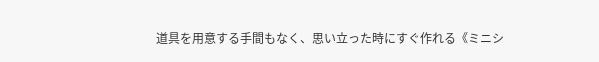道具を用意する手間もなく、思い立った時にすぐ作れる《ミニシ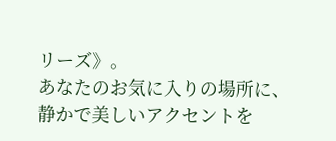リーズ》。
あなたのお気に入りの場所に、静かで美しいアクセントを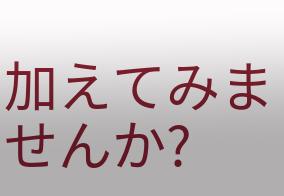加えてみませんか?